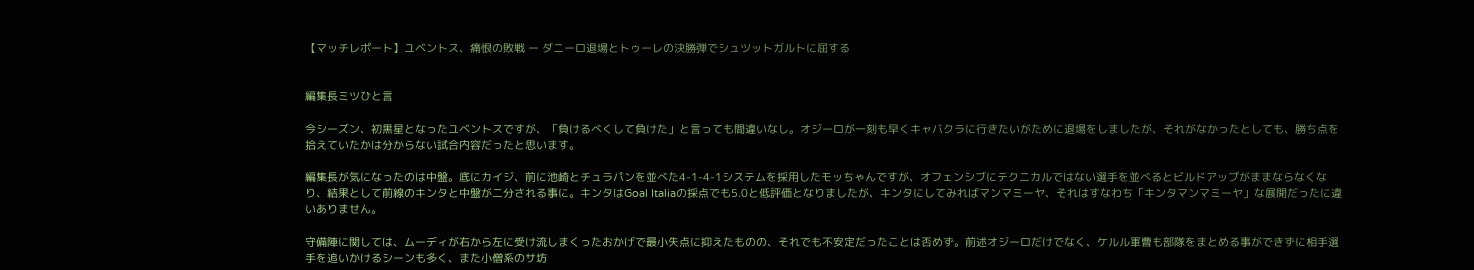【マッチレポート】ユベントス、痛恨の敗戦 ー ダニーロ退場とトゥーレの決勝弾でシュツットガルトに屈する


編集長ミツひと言

今シーズン、初黒星となったユベントスですが、「負けるべくして負けた」と言っても間違いなし。オジーロが一刻も早くキャバクラに行きたいがために退場をしましたが、それがなかったとしても、勝ち点を拾えていたかは分からない試合内容だったと思います。

編集長が気になったのは中盤。底にカイジ、前に池崎とチュラパンを並べた4-1-4-1システムを採用したモッちゃんですが、オフェンシブにテクニカルではない選手を並べるとビルドアップがままならなくなり、結果として前線のキンタと中盤が二分される事に。キンタはGoal Italiaの採点でも5.0と低評価となりましたが、キンタにしてみればマンマミーヤ、それはすなわち「キンタマンマミーヤ」な展開だったに違いありません。

守備陣に関しては、ムーディが右から左に受け流しまくったおかげで最小失点に抑えたものの、それでも不安定だったことは否めず。前述オジーロだけでなく、ケルル軍曹も部隊をまとめる事ができずに相手選手を追いかけるシーンも多く、また小僧系のサ坊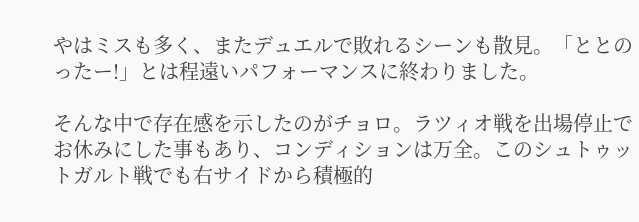やはミスも多く、またデュエルで敗れるシーンも散見。「ととのったー!」とは程遠いパフォーマンスに終わりました。

そんな中で存在感を示したのがチョロ。ラツィオ戦を出場停止でお休みにした事もあり、コンディションは万全。このシュトゥットガルト戦でも右サイドから積極的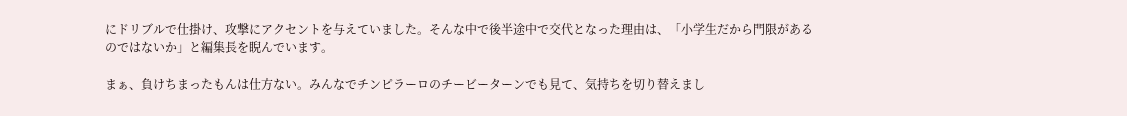にドリブルで仕掛け、攻撃にアクセントを与えていました。そんな中で後半途中で交代となった理由は、「小学生だから門限があるのではないか」と編集長を睨んでいます。

まぁ、負けちまったもんは仕方ない。みんなでチンピラーロのチービーターンでも見て、気持ちを切り替えまし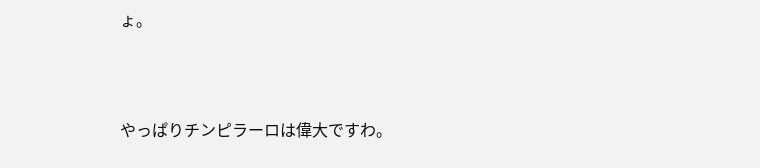ょ。



やっぱりチンピラーロは偉大ですわ。